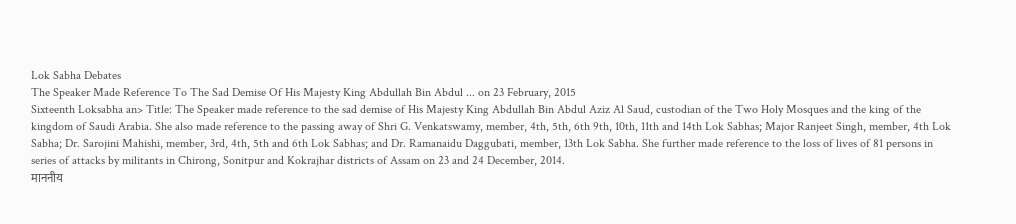Lok Sabha Debates
The Speaker Made Reference To The Sad Demise Of His Majesty King Abdullah Bin Abdul ... on 23 February, 2015
Sixteenth Loksabha an> Title: The Speaker made reference to the sad demise of His Majesty King Abdullah Bin Abdul Aziz Al Saud, custodian of the Two Holy Mosques and the king of the kingdom of Saudi Arabia. She also made reference to the passing away of Shri G. Venkatswamy, member, 4th, 5th, 6th 9th, 10th, 11th and 14th Lok Sabhas; Major Ranjeet Singh, member, 4th Lok Sabha; Dr. Sarojini Mahishi, member, 3rd, 4th, 5th and 6th Lok Sabhas; and Dr. Ramanaidu Daggubati, member, 13th Lok Sabha. She further made reference to the loss of lives of 81 persons in series of attacks by militants in Chirong, Sonitpur and Kokrajhar districts of Assam on 23 and 24 December, 2014.
माननीय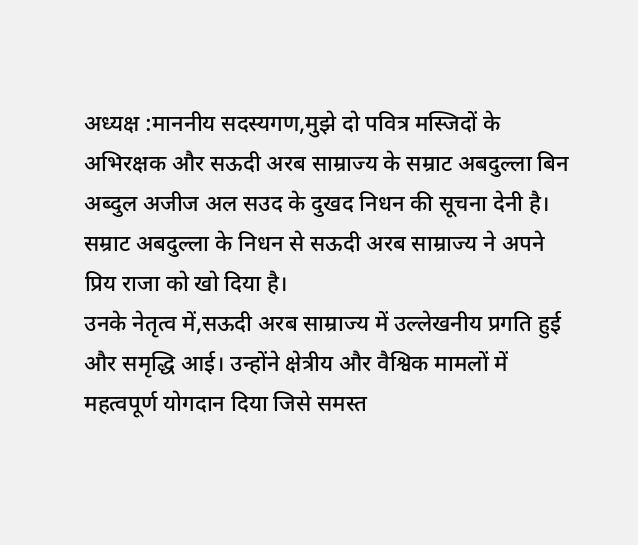अध्यक्ष :माननीय सदस्यगण,मुझे दो पवित्र मस्जिदों के अभिरक्षक और सऊदी अरब साम्राज्य के सम्राट अबदुल्ला बिन अब्दुल अजीज अल सउद के दुखद निधन की सूचना देनी है। सम्राट अबदुल्ला के निधन से सऊदी अरब साम्राज्य ने अपने प्रिय राजा को खो दिया है।
उनके नेतृत्व में,सऊदी अरब साम्राज्य में उल्लेखनीय प्रगति हुई और समृद्धि आई। उन्होंने क्षेत्रीय और वैश्विक मामलों में महत्वपूर्ण योगदान दिया जिसे समस्त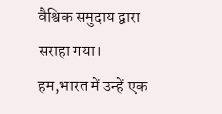वैश्विक समुदाय द्वारा सराहा गया।
हम,भारत में उन्हें एक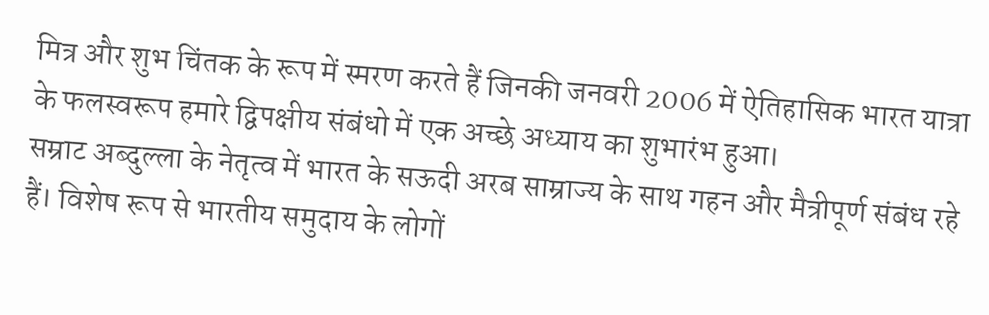मित्र और शुभ चिंतक के रूप में स्मरण करते हैं जिनकी जनवरी 2006 में ऐतिहासिक भारत यात्रा के फलस्वरूप हमारे द्विपक्षीय संबंधो में एक अच्छे अध्याय का शुभारंभ हुआ।
सम्राट अब्दुल्ला के नेतृत्व में भारत के सऊदी अरब साम्राज्य के साथ गहन और मैत्रीपूर्ण संबंध रहे हैं। विशेष रूप से भारतीय समुदाय के लोगों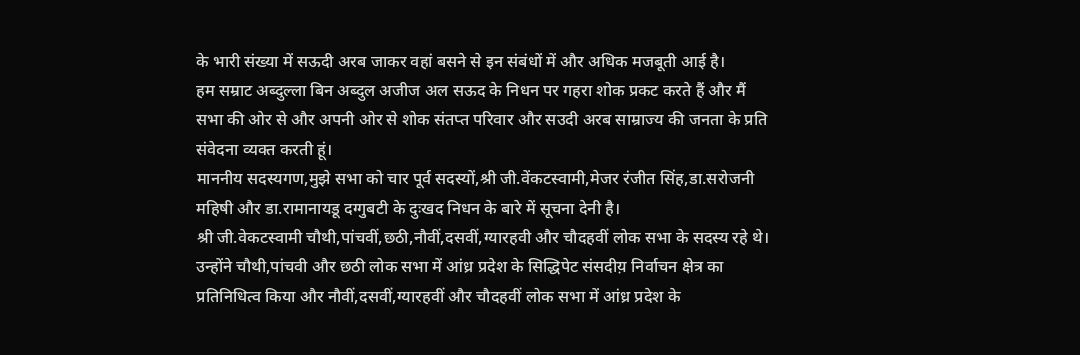के भारी संख्या में सऊदी अरब जाकर वहां बसने से इन संबंधों में और अधिक मजबूती आई है।
हम सम्राट अब्दुल्ला बिन अब्दुल अजीज अल सऊद के निधन पर गहरा शोक प्रकट करते हैं और मैं सभा की ओर से और अपनी ओर से शोक संतप्त परिवार और सउदी अरब साम्राज्य की जनता के प्रति संवेदना व्यक्त करती हूं।
माननीय सदस्यगण,मुझे सभा को चार पूर्व सदस्यों,श्री जी.वेंकटस्वामी,मेजर रंजीत सिंह,डा.सरोजनी महिषी और डा.रामानायडू दग्गुबटी के दुःखद निधन के बारे में सूचना देनी है।
श्री जी.वेकटस्वामी चौथी,पांचवीं,छठी,नौवीं,दसवीं,ग्यारहवी और चौदहवीं लोक सभा के सदस्य रहे थे। उन्होंने चौथी,पांचवी और छठी लोक सभा में आंध्र प्रदेश के सिद्धिपेट संसदीय़ निर्वाचन क्षेत्र का प्रतिनिधित्व किया और नौवीं,दसवीं,ग्यारहवीं और चौदहवीं लोक सभा में आंध्र प्रदेश के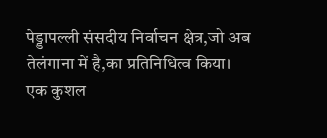पेड्डापल्ली संसदीय निर्वाचन क्षेत्र,जो अब तेलंगाना में है,का प्रतिनिधित्व किया।
एक कुशल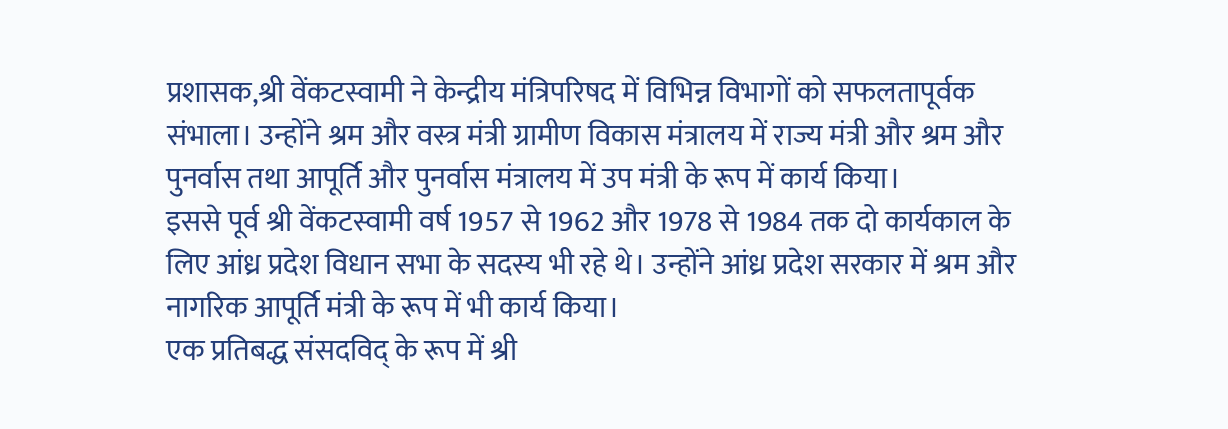प्रशासक,श्री वेंकटस्वामी ने केन्द्रीय मंत्रिपरिषद में विभिन्न विभागों को सफलतापूर्वक संभाला। उन्होंने श्रम और वस्त्र मंत्री ग्रामीण विकास मंत्रालय में राज्य मंत्री और श्रम और पुनर्वास तथा आपूर्ति और पुनर्वास मंत्रालय में उप मंत्री के रूप में कार्य किया।
इससे पूर्व श्री वेंकटस्वामी वर्ष 1957 से 1962 और 1978 से 1984 तक दो कार्यकाल के लिए आंध्र प्रदेश विधान सभा के सदस्य भी रहे थे। उन्होंने आंध्र प्रदेश सरकार में श्रम और नागरिक आपूर्ति मंत्री के रूप में भी कार्य किया।
एक प्रतिबद्ध संसदविद् के रूप में श्री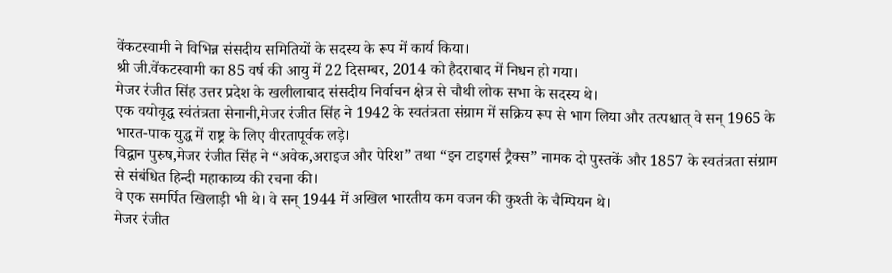वेंकटस्वामी ने विभिन्न संसदीय समितियों के सदस्य के रूप में कार्य किया।
श्री जी.वेंकटस्वामी का 85 वर्ष की आयु में 22 दिसम्बर, 2014 को हैदराबाद में निधन हो गया।
मेजर रंजीत सिंह उत्तर प्रदेश के खलीलाबाद संसदीय निर्वाचन क्षेत्र से चौथी लोक सभा के सदस्य थे।
एक वयोवृद्ध स्वंतंत्रता सेनानी,मेजर रंजीत सिंह ने 1942 के स्वतंत्रता संग्राम में सक्रिय रूप से भाग लिया और तत्पश्चात् वे सन् 1965 के भारत-पाक युद्ध में राष्ट्र के लिए वीरतापूर्वक लड़े।
विद्वान पुरुष,मेजर रंजीत सिंह ने “अवेक,अराइज और पेरिश” तथा “इन टाइगर्स ट्रैक्स” नामक दो पुस्तकें और 1857 के स्वतंत्रता संग्राम से संबंधित हिन्दी महाकाव्य की रचना की।
वे एक समर्पित खिलाड़ी भी थे। वे सन् 1944 में अखिल भारतीय कम वजन की कुश्ती के चैम्पियन थे।
मेजर रंजीत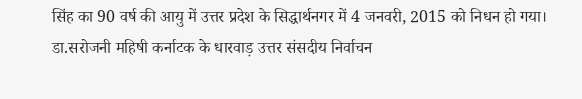सिंह का 90 वर्ष की आयु में उत्तर प्रदेश के सिद्धार्थनगर में 4 जनवरी, 2015 को निधन हो गया।
डा.सरोजनी महिषी कर्नाटक के धारवाड़ उत्तर संसदीय निर्वाचन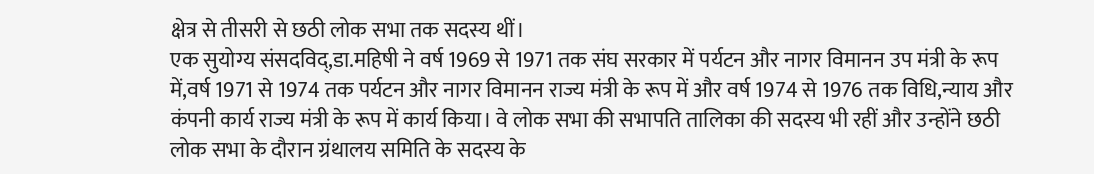क्षेत्र से तीसरी से छठी लोक सभा तक सदस्य थीं।
एक सुयोग्य संसदविद्,डा.महिषी ने वर्ष 1969 से 1971 तक संघ सरकार में पर्यटन और नागर विमानन उप मंत्री के रूप में,वर्ष 1971 से 1974 तक पर्यटन और नागर विमानन राज्य मंत्री के रूप में और वर्ष 1974 से 1976 तक विधि,न्याय और कंपनी कार्य राज्य मंत्री के रूप में कार्य किया। वे लोक सभा की सभापति तालिका की सदस्य भी रहीं और उन्होंने छठी लोक सभा के दौरान ग्रंथालय समिति के सदस्य के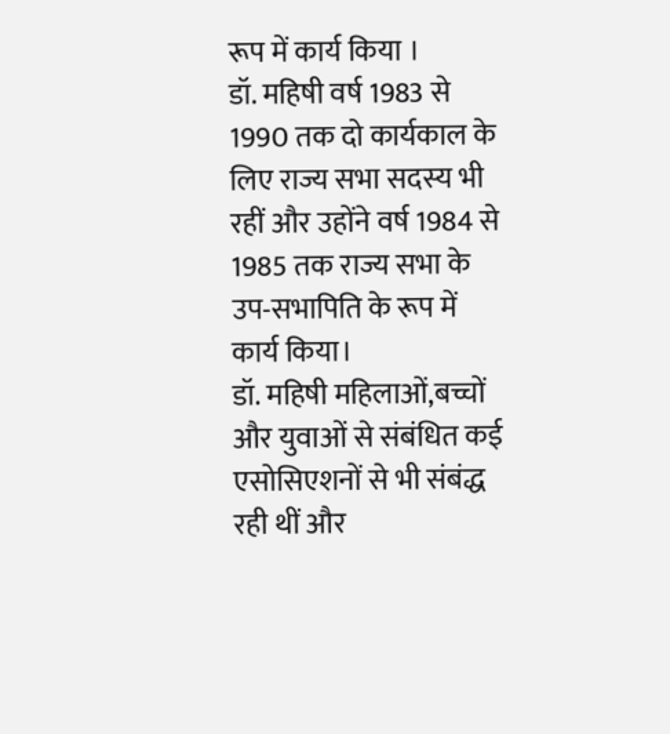रूप में कार्य किया ।
डॉ. महिषी वर्ष 1983 से 1990 तक दो कार्यकाल के लिए राज्य सभा सदस्य भी रहीं और उहोंने वर्ष 1984 से 1985 तक राज्य सभा के उप-सभापिति के रूप में कार्य किया।
डॉ. महिषी महिलाओं,बच्चों और युवाओं से संबंधित कई एसोसिएशनों से भी संबंद्ध रही थीं और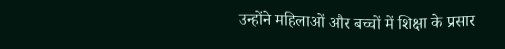उन्होंने महिलाओं और बच्चों में शिक्षा के प्रसार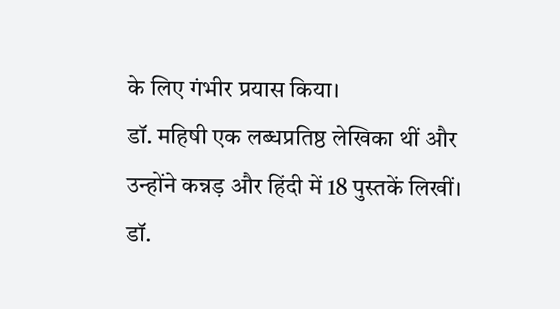के लिए गंभीर प्रयास किया।
डॉ. महिषी एक लब्धप्रतिष्ठ लेखिका थीं और उन्होंने कन्नड़ और हिंदी में 18 पुस्तकें लिखीं।
डॉ.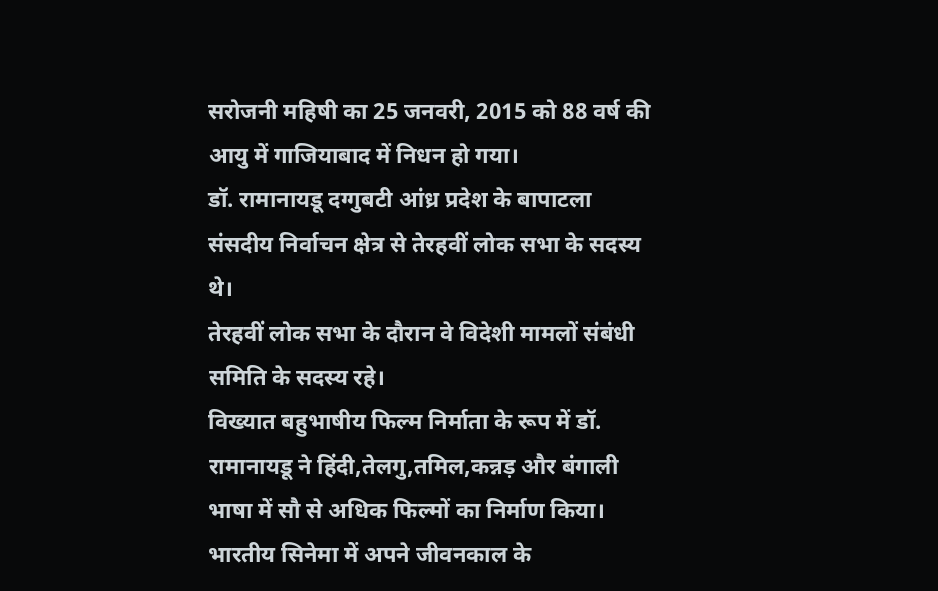सरोजनी महिषी का 25 जनवरी, 2015 को 88 वर्ष की आयु में गाजियाबाद में निधन हो गया।
डॉ. रामानायडू दग्गुबटी आंध्र प्रदेश के बापाटला संसदीय निर्वाचन क्षेत्र से तेरहवीं लोक सभा के सदस्य थे।
तेरहवीं लोक सभा के दौरान वे विदेशी मामलों संबंधी समिति के सदस्य रहे।
विख्यात बहुभाषीय फिल्म निर्माता के रूप में डॉ. रामानायडू ने हिंदी,तेलगु,तमिल,कन्नड़ और बंगाली भाषा में सौ से अधिक फिल्मों का निर्माण किया। भारतीय सिनेमा में अपने जीवनकाल के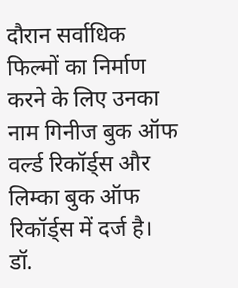दौरान सर्वाधिक फिल्मों का निर्माण करने के लिए उनका नाम गिनीज बुक ऑफ वर्ल्ड रिकॉर्ड्स और लिम्का बुक ऑफ रिकॉर्ड्स में दर्ज है।
डॉ.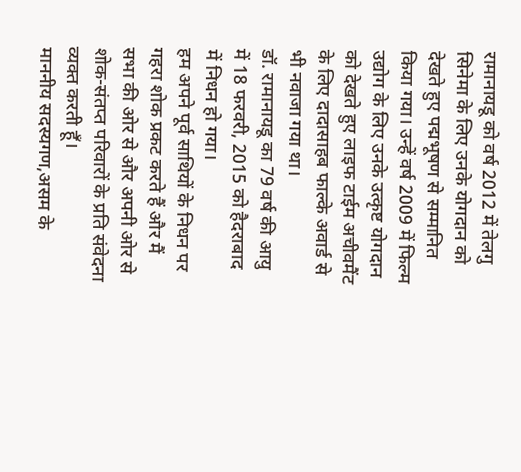रामानायडू को वर्ष 2012 में तेलगु सिनेमा के लिए उनके योगदान को देखते हुए पद्मभूषण से सम्मानित किया गया। उन्हें वर्ष 2009 में फिल्म उद्योग के लिए उनके उत्कृष्ट योगदान को देखते हुए लाइफ टाईम अचीवमैंट के लिए दादासाहब फाल्के अवार्ड से भी नवाजा गया था।
डॉ. रामानायडू का 79 वर्ष की आयु में 18 फरवरी, 2015 को हैदराबाद में निधन हो गया।
हम अपने पूर्व साथियों के निधन पर गहरा शोक प्रकट करते हैं और मैं सभा की ओर से और अपनी ओर से शोक-संतप्त परिवारों के प्रति संवेदना व्यक्त करती हूँ।
माननीय सदस्यगण,असम के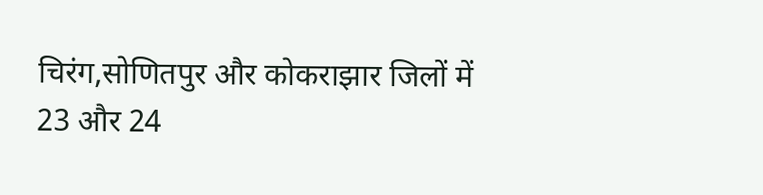चिरंग,सोणितपुर और कोकराझार जिलों में 23 और 24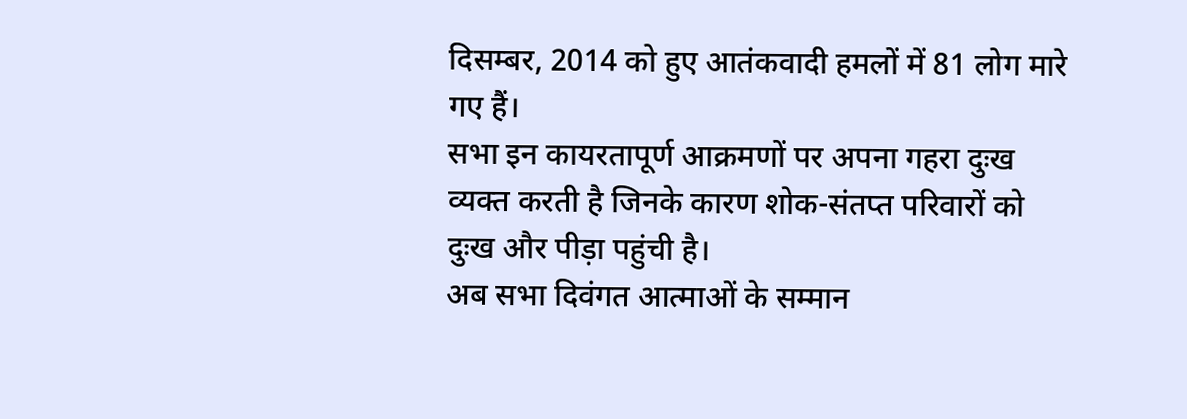दिसम्बर, 2014 को हुए आतंकवादी हमलों में 81 लोग मारे गए हैं।
सभा इन कायरतापूर्ण आक्रमणों पर अपना गहरा दुःख व्यक्त करती है जिनके कारण शोक-संतप्त परिवारों को दुःख और पीड़ा पहुंची है।
अब सभा दिवंगत आत्माओं के सम्मान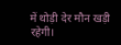में थोड़ी देर मौन खड़ी रहेगी।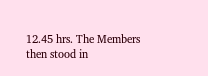12.45 hrs. The Members then stood in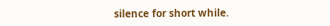silence for short while.